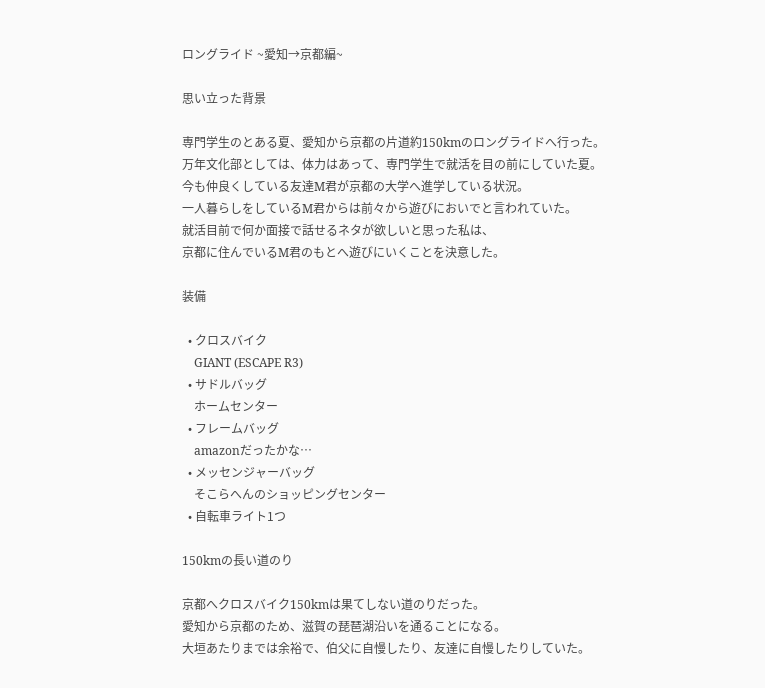ロングライド ~愛知→京都編~

思い立った背景

専門学生のとある夏、愛知から京都の片道約150kmのロングライドへ行った。
万年文化部としては、体力はあって、専門学生で就活を目の前にしていた夏。
今も仲良くしている友達M君が京都の大学へ進学している状況。
一人暮らしをしているM君からは前々から遊びにおいでと言われていた。
就活目前で何か面接で話せるネタが欲しいと思った私は、
京都に住んでいるM君のもとへ遊びにいくことを決意した。

装備

  • クロスバイク
    GIANT (ESCAPE R3)
  • サドルバッグ
    ホームセンター
  • フレームバッグ
    amazonだったかな…
  • メッセンジャーバッグ
    そこらへんのショッピングセンター
  • 自転車ライト1つ

150kmの長い道のり

京都へクロスバイク150kmは果てしない道のりだった。
愛知から京都のため、滋賀の琵琶湖沿いを通ることになる。
大垣あたりまでは余裕で、伯父に自慢したり、友達に自慢したりしていた。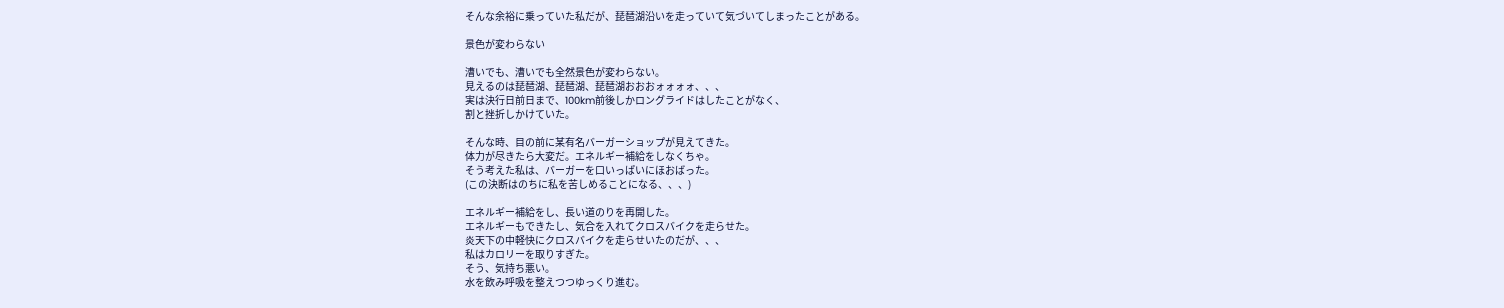そんな余裕に乗っていた私だが、琵琶湖沿いを走っていて気づいてしまったことがある。

景色が変わらない

漕いでも、漕いでも全然景色が変わらない。
見えるのは琵琶湖、琵琶湖、琵琶湖おおおォォォォ、、、
実は決行日前日まで、100km前後しかロングライドはしたことがなく、
割と挫折しかけていた。

そんな時、目の前に某有名バーガーショップが見えてきた。
体力が尽きたら大変だ。エネルギー補給をしなくちゃ。
そう考えた私は、バーガーを口いっぱいにほおばった。
(この決断はのちに私を苦しめることになる、、、)

エネルギー補給をし、長い道のりを再開した。
エネルギーもできたし、気合を入れてクロスバイクを走らせた。
炎天下の中軽快にクロスバイクを走らせいたのだが、、、
私はカロリーを取りすぎた。
そう、気持ち悪い。
水を飲み呼吸を整えつつゆっくり進む。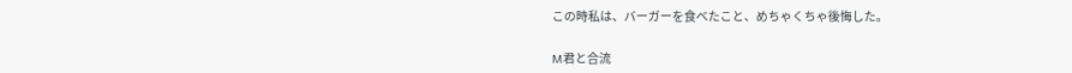この時私は、バーガーを食べたこと、めちゃくちゃ後悔した。

M君と合流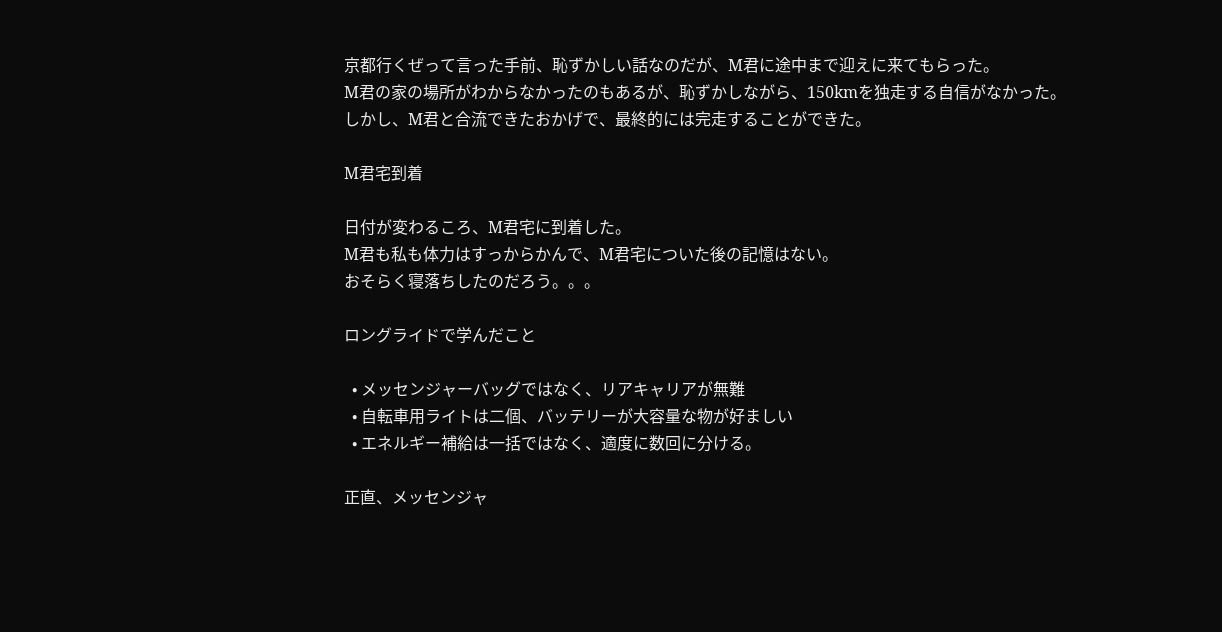京都行くぜって言った手前、恥ずかしい話なのだが、M君に途中まで迎えに来てもらった。
M君の家の場所がわからなかったのもあるが、恥ずかしながら、150kmを独走する自信がなかった。
しかし、M君と合流できたおかげで、最終的には完走することができた。

M君宅到着

日付が変わるころ、M君宅に到着した。
M君も私も体力はすっからかんで、M君宅についた後の記憶はない。
おそらく寝落ちしたのだろう。。。

ロングライドで学んだこと

  • メッセンジャーバッグではなく、リアキャリアが無難
  • 自転車用ライトは二個、バッテリーが大容量な物が好ましい
  • エネルギー補給は一括ではなく、適度に数回に分ける。

正直、メッセンジャ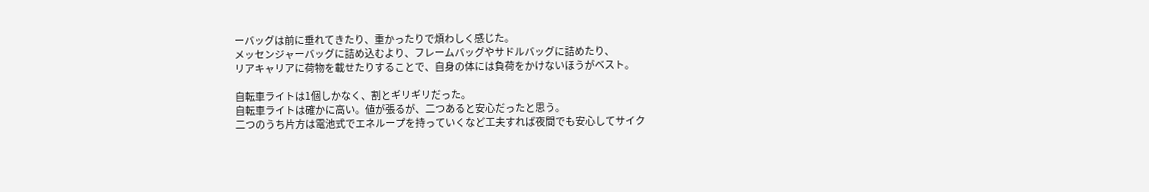ーバッグは前に垂れてきたり、重かったりで煩わしく感じた。
メッセンジャーバッグに詰め込むより、フレームバッグやサドルバッグに詰めたり、
リアキャリアに荷物を載せたりすることで、自身の体には負荷をかけないほうがベスト。

自転車ライトは1個しかなく、割とギリギリだった。
自転車ライトは確かに高い。値が張るが、二つあると安心だったと思う。
二つのうち片方は電池式でエネループを持っていくなど工夫すれば夜間でも安心してサイク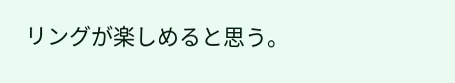リングが楽しめると思う。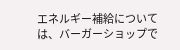エネルギー補給については、バーガーショップで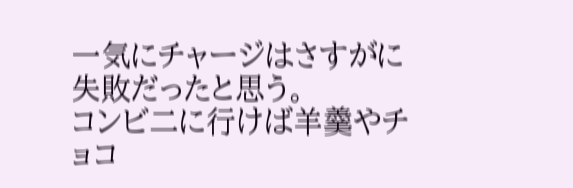一気にチャージはさすがに失敗だったと思う。
コンビ二に行けば羊羹やチョコ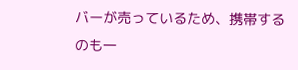バーが売っているため、携帯するのも一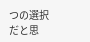つの選択だと思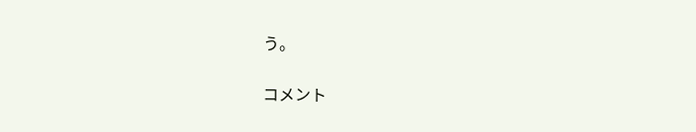う。

コメント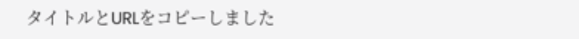タイトルとURLをコピーしました